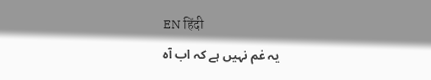EN हिंदी
یہ غم نہیں ہے کہ اب آہ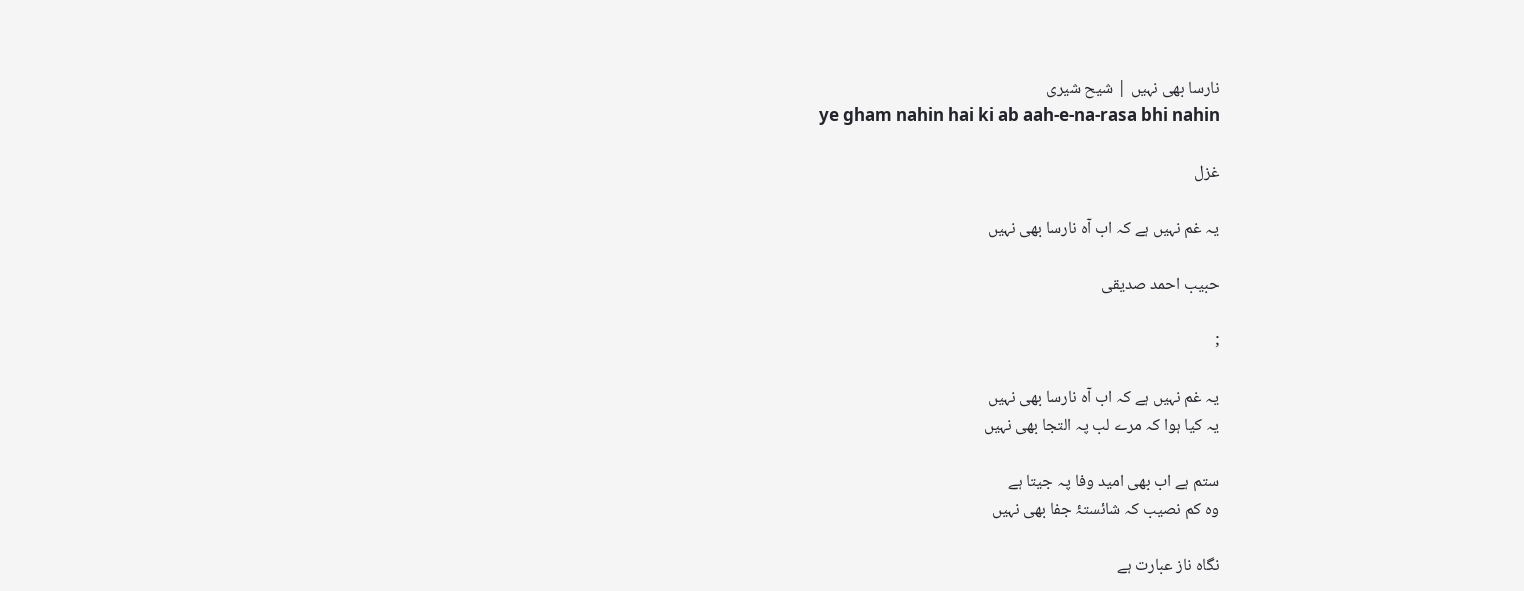نارسا بھی نہیں | شیح شیری
ye gham nahin hai ki ab aah-e-na-rasa bhi nahin

غزل

یہ غم نہیں ہے کہ اب آہ نارسا بھی نہیں

حبیب احمد صدیقی

;

یہ غم نہیں ہے کہ اب آہ نارسا بھی نہیں
یہ کیا ہوا کہ مرے لب پہ التجا بھی نہیں

ستم ہے اب بھی امید وفا پہ جیتا ہے
وہ کم نصیب کہ شائستۂ جفا بھی نہیں

نگاہ ناز عبارت ہے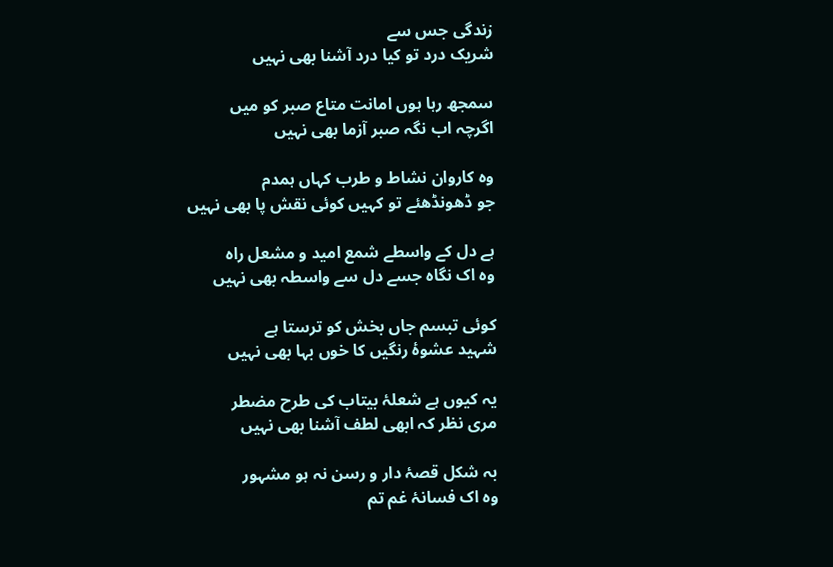زندگی جس سے
شریک درد تو کیا درد آشنا بھی نہیں

سمجھ رہا ہوں امانت متاع صبر کو میں
اگرچہ اب نگہ صبر آزما بھی نہیں

وہ کاروان نشاط و طرب کہاں ہمدم
جو ڈھونڈھئے تو کہیں کوئی نقش پا بھی نہیں

ہے دل کے واسطے شمع امید و مشعل راہ
وہ اک نگاہ جسے دل سے واسطہ بھی نہیں

کوئی تبسم جاں بخش کو ترستا ہے
شہید عشوۂ رنگیں کا خوں بہا بھی نہیں

یہ کیوں ہے شعلۂ بیتاب کی طرح مضطر
مری نظر کہ ابھی لطف آشنا بھی نہیں

بہ شکل قصۂ دار و رسن نہ ہو مشہور
وہ اک فسانۂ غم تم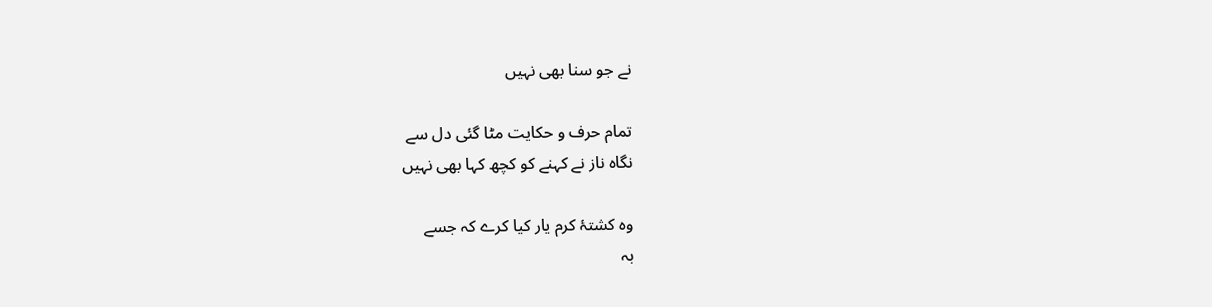نے جو سنا بھی نہیں

تمام حرف و حکایت مٹا گئی دل سے
نگاہ ناز نے کہنے کو کچھ کہا بھی نہیں

وہ کشتۂ کرم یار کیا کرے کہ جسے
بہ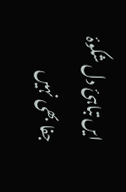ایں تباہیٔ دل شکوۂ جفا بھی نہیں